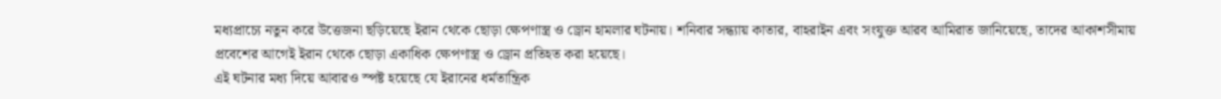মধ্যপ্রাচ্যে নতুন করে উত্তেজনা ছড়িয়েছে ইরান থেকে ছোড়া ক্ষেপণাস্ত্র ও ড্রোন হামলার ঘটনায়। শনিবার সন্ধ্যায় কাতার, বাহরাইন এবং সংযুক্ত আরব আমিরাত জানিয়েছে, তাদের আকাশসীমায় প্রবেশের আগেই ইরান থেকে ছোড়া একাধিক ক্ষেপণাস্ত্র ও ড্রোন প্রতিহত করা হয়েছে।
এই ঘটনার মধ্য দিয়ে আবারও স্পষ্ট হয়েছে যে ইরানের ধর্মতান্ত্রিক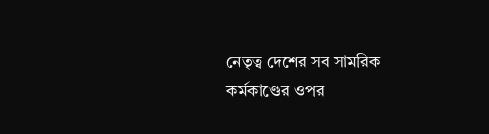নেতৃত্ব দেশের সব সামরিক কর্মকাণ্ডের ওপর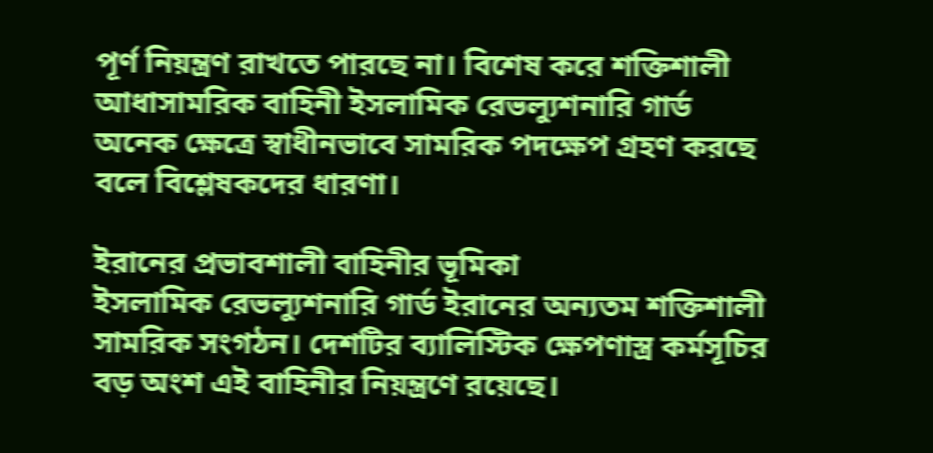পূর্ণ নিয়ন্ত্রণ রাখতে পারছে না। বিশেষ করে শক্তিশালী আধাসামরিক বাহিনী ইসলামিক রেভল্যুশনারি গার্ড অনেক ক্ষেত্রে স্বাধীনভাবে সামরিক পদক্ষেপ গ্রহণ করছে বলে বিশ্লেষকদের ধারণা।

ইরানের প্রভাবশালী বাহিনীর ভূমিকা
ইসলামিক রেভল্যুশনারি গার্ড ইরানের অন্যতম শক্তিশালী সামরিক সংগঠন। দেশটির ব্যালিস্টিক ক্ষেপণাস্ত্র কর্মসূচির বড় অংশ এই বাহিনীর নিয়ন্ত্রণে রয়েছে।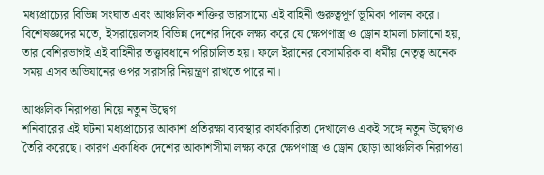মধ্যপ্রাচ্যের বিভিন্ন সংঘাত এবং আঞ্চলিক শক্তির ভারসাম্যে এই বাহিনী গুরুত্বপূর্ণ ভূমিকা পালন করে।
বিশেষজ্ঞদের মতে, ইসরায়েলসহ বিভিন্ন দেশের দিকে লক্ষ্য করে যে ক্ষেপণাস্ত্র ও ড্রোন হামলা চালানো হয়, তার বেশিরভাগই এই বাহিনীর তত্ত্বাবধানে পরিচালিত হয়। ফলে ইরানের বেসামরিক বা ধর্মীয় নেতৃত্ব অনেক সময় এসব অভিযানের ওপর সরাসরি নিয়ন্ত্রণ রাখতে পারে না।

আঞ্চলিক নিরাপত্তা নিয়ে নতুন উদ্বেগ
শনিবারের এই ঘটনা মধ্যপ্রাচ্যের আকাশ প্রতিরক্ষা ব্যবস্থার কার্যকারিতা দেখালেও একই সঙ্গে নতুন উদ্বেগও তৈরি করেছে। কারণ একাধিক দেশের আকাশসীমা লক্ষ্য করে ক্ষেপণাস্ত্র ও ড্রোন ছোড়া আঞ্চলিক নিরাপত্তা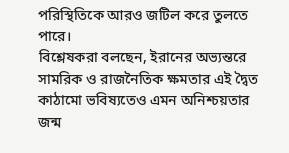পরিস্থিতিকে আরও জটিল করে তুলতে পারে।
বিশ্লেষকরা বলছেন, ইরানের অভ্যন্তরে সামরিক ও রাজনৈতিক ক্ষমতার এই দ্বৈত কাঠামো ভবিষ্যতেও এমন অনিশ্চয়তার জন্ম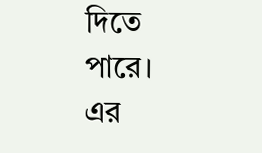দিতে পারে। এর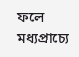ফলে মধ্যপ্রাচ্যে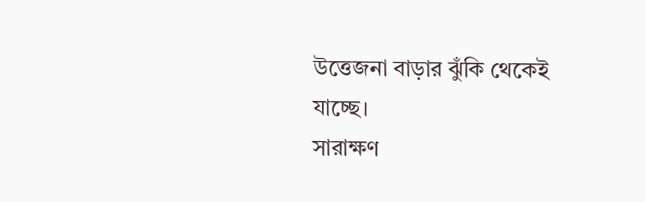উত্তেজনা বাড়ার ঝুঁকি থেকেই যাচ্ছে।
সারাক্ষণ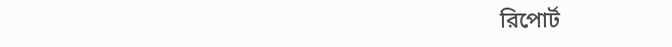রিপোর্ট